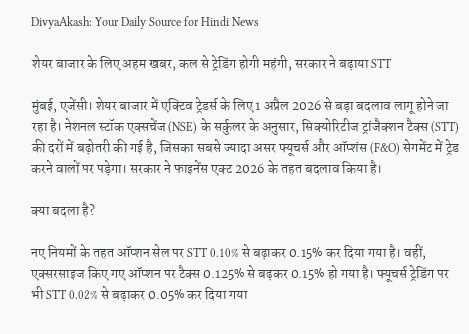DivyaAkash: Your Daily Source for Hindi News

शेयर बाजार के लिए अहम खबर, कल से ट्रेडिंग होगी महंगी, सरकार ने बढ़ाया STT

मुंबई, एजेंसी। शेयर बाजार में एक्टिव ट्रेडर्स के लिए 1 अप्रैल 2026 से बड़ा बदलाव लागू होने जा रहा है। नेशनल स्टॉक एक्सचेंज (NSE) के सर्कुलर के अनुसार, सिक्योरिटीज ट्रांजैक्शन टैक्स (STT) की दरों में बढ़ोतरी की गई है, जिसका सबसे ज्यादा असर फ्यूचर्स और ऑप्शंस (F&O) सेगमेंट में ट्रेड करने वालों पर पड़ेगा। सरकार ने फाइनेंस एक्ट 2026 के तहत बदलाव किया है।

क्या बदला है?

नए नियमों के तहत ऑप्शन सेल पर STT 0.10% से बढ़ाकर 0.15% कर दिया गया है। वहीं, एक्सरसाइज किए गए ऑप्शन पर टैक्स 0.125% से बढ़कर 0.15% हो गया है। फ्यूचर्स ट्रेडिंग पर भी STT 0.02% से बढ़ाकर 0.05% कर दिया गया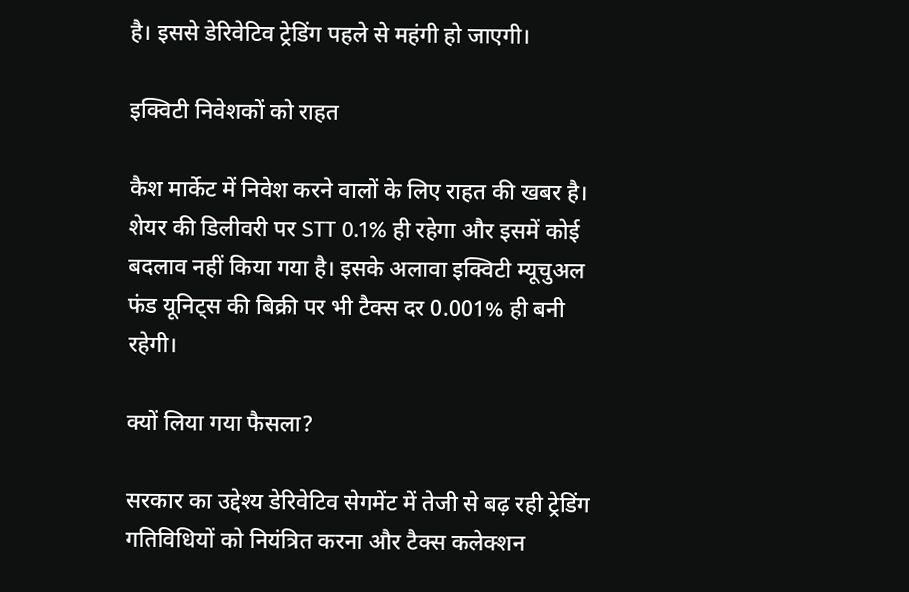है। इससे डेरिवेटिव ट्रेडिंग पहले से महंगी हो जाएगी।

इक्विटी निवेशकों को राहत

कैश मार्केट में निवेश करने वालों के लिए राहत की खबर है। शेयर की डिलीवरी पर STT 0.1% ही रहेगा और इसमें कोई बदलाव नहीं किया गया है। इसके अलावा इक्विटी म्यूचुअल फंड यूनिट्स की बिक्री पर भी टैक्स दर 0.001% ही बनी रहेगी।

क्यों लिया गया फैसला?

सरकार का उद्देश्य डेरिवेटिव सेगमेंट में तेजी से बढ़ रही ट्रेडिंग गतिविधियों को नियंत्रित करना और टैक्स कलेक्शन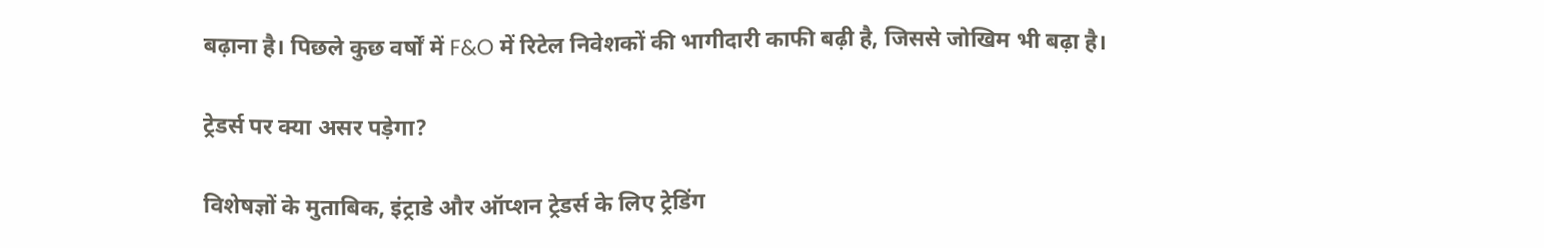बढ़ाना है। पिछले कुछ वर्षों में F&O में रिटेल निवेशकों की भागीदारी काफी बढ़ी है, जिससे जोखिम भी बढ़ा है।

ट्रेडर्स पर क्या असर पड़ेगा?

विशेषज्ञों के मुताबिक, इंट्राडे और ऑप्शन ट्रेडर्स के लिए ट्रेडिंग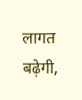लागत बढ़ेगी,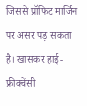जिससे प्रॉफिट मार्जिन पर असर पड़ सकता है। खासकर हाई-फ्रीक्वेंसी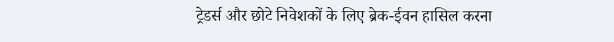ट्रेडर्स और छोटे निवेशकों के लिए ब्रेक-ईवन हासिल करना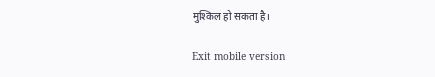मुश्किल हो सकता है।

Exit mobile version